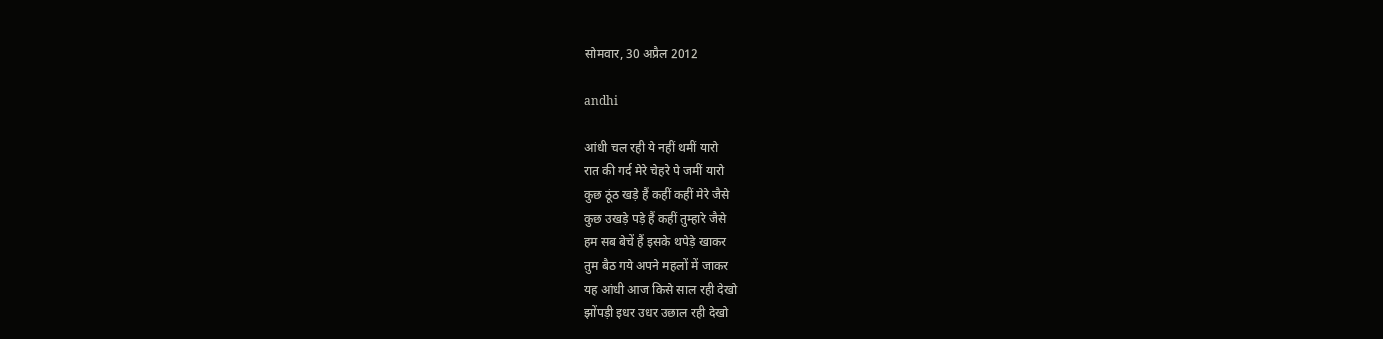सोमवार, 30 अप्रैल 2012

andhi

आंधी चल रही ये नहीं थमीं यारो
रात की गर्द मेरे चेहरे पे जमीं यारो
कुछ ठूंठ खड़े हैं कहीं कहीं मेरे जैसे
कुछ उखड़े पड़े हैं कहीं तुम्हारे जैसे
हम सब बेचें हैं इसके थपेड़े खाकर
तुम बैठ गये अपने महलों में जाकर
यह आंधी आज किसे साल रही देखो
झोंपड़ी इधर उधर उछाल रही देखो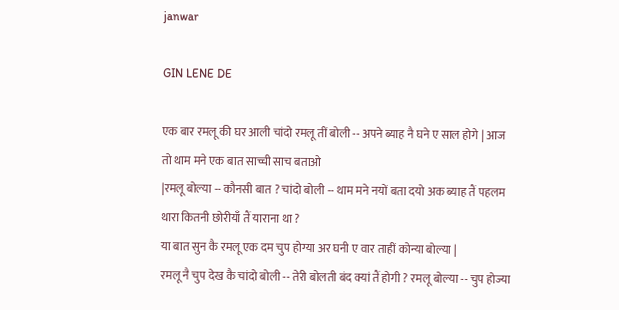janwar

GIN LENE DE

एक बार रमलू की घर आली चांदो रमलू तीं बोली -- अपने ब्याह नै घने ए साल होगे | आज तो थाम मने एक बात साच्ची साच बताओ
|रमलू बोल्या -- कौनसी बात ? चांदो बोली -- थाम मने नयों बता दयो अक ब्याह तैं पहलम थारा कितनी छोरीयाँ तैं याराना था ?
या बात सुन कै रमलू एक दम चुप होग्या अर घनी ए वार ताहीं कोन्या बोल्या |
रमलू नै चुप देख कै चांदो बोली -- तेरी बोलती बंद क्यां तैं होगी ? रमलू बोल्या -- चुप होज्या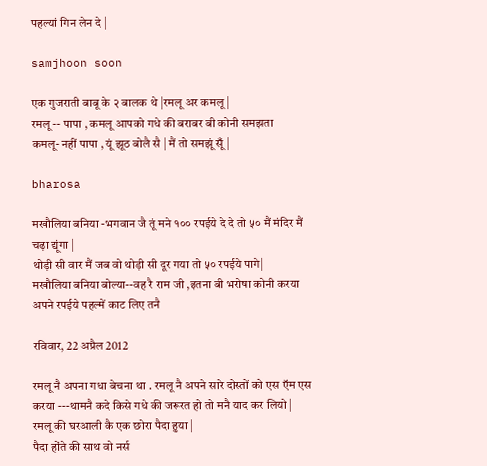पहल्यां गिन लेन दे |

samjhoon soon

एक गुजराती बाबू के २ बालक थे |रमलू अर कमलू |
रमलू -- पापा , कमलू आपको गधे की बराबर बी कोनी समझता
कमलू- नहीं पापा , यूं झूठ बोलै सै | मैं तो समझूं सूँ |

bharosa

मखौलिया बनिया -भगवान जै तूं मने १०० रपईये दे दे तो ५० मैं मंदिर मैं चढ़ा द्यूंगा |
थोड़ी सी वार मैं जब वो थोड़ी सी दूर गया तो ५० रपईये पागे|
मखौलिया बनिया बोल्या--वह रै राम जी ,इतना बी भरोषा कोनी करया अपने रपईये पहल्में काट लिए तनै

रविवार, 22 अप्रैल 2012

रमलू नै अपना गधा बेचना था . रमलू नै अपने सारे दोस्तों को एस ऍम एस करया ---थामनै कदे किसे गधे की जरूरत हो तो मनै याद कर लियो |
रमलू की घरआली कै एक छोरा पैदा हुया |
पैदा होंते की साथ वो नर्स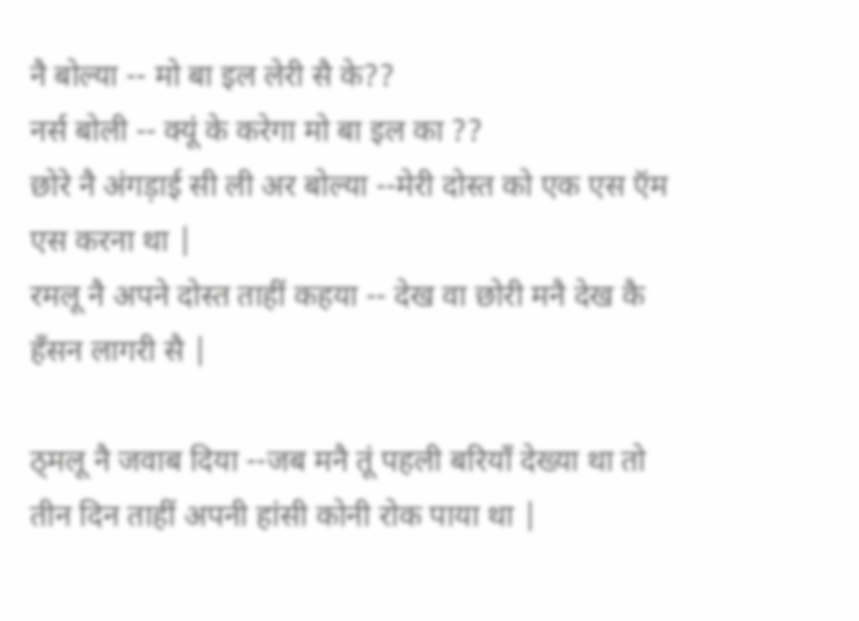नै बोल्या -- मो बा इल लेरी सै के??
नर्स बोली -- क्यूं के करेगा मो बा इल का ??
छोरे नै अंगड़ाई सी ली अर बोल्या --मेरी दोस्त को एक एस ऍम एस करना था |
रमलू नै अपने दोस्त ताहीं कहया -- देख वा छोरी मनै देख कै हँसन लागरी सै |

ठ्मलू नै जवाब दिया --जब मनै तूं पहली बरियाँ देख्या था तो तीन दिन ताहीं अपनी हांसी कोनी रोक पाया था |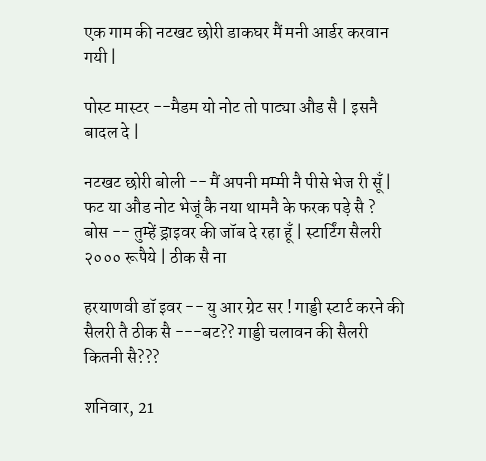एक गाम की नटखट छोरी डाकघर मैं मनी आर्डर करवान गयी |

पोस्ट मास्टर --मैडम यो नोट तो पाट्या औड सै | इसनै बादल दे |

नटखट छोरी बोली -- मैं अपनी मम्मी नै पीसे भेज री सूँ | फट या औड नोट भेजूं कै नया थामनै के फरक पड़े सै ?
बोस -- तुम्हें ड्राइवर की जॉब दे रहा हूँ | स्टार्टिंग सैलरी २००० रूपैये | ठीक सै ना

हरयाणवी डॉ इवर -- यु आर ग्रेट सर ! गाड्डी स्टार्ट करने की सैलरी तै ठीक सै ---बट?? गाड्डी चलावन की सैलरी कितनी सै???

शनिवार, 21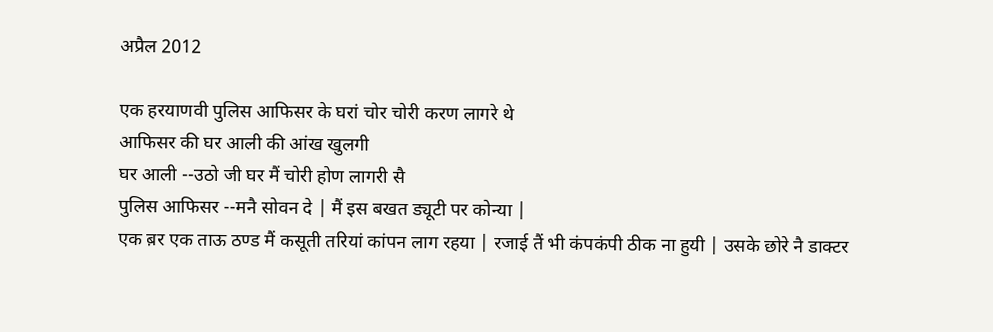अप्रैल 2012

एक हरयाणवी पुलिस आफिसर के घरां चोर चोरी करण लागरे थे
आफिसर की घर आली की आंख खुलगी
घर आली --उठो जी घर मैं चोरी होण लागरी सै
पुलिस आफिसर --मनै सोवन दे | मैं इस बखत ड्यूटी पर कोन्या |
एक ब़र एक ताऊ ठण्ड मैं कसूती तरियां कांपन लाग रहया | रजाई तैं भी कंपकंपी ठीक ना हुयी | उसके छोरे नै डाक्टर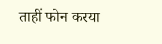ताहीं फोन करया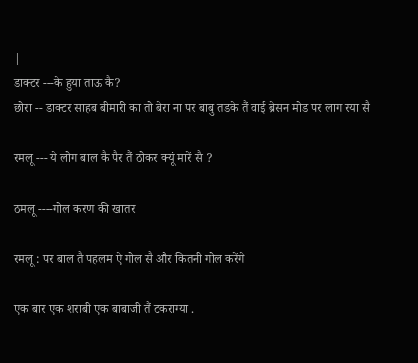|
डाक्टर ---के हुया ताऊ कै?
छोरा -- डाक्टर साहब बीमारी का तो बेरा ना पर बाबु तडके तैं वाई ब्रेसन मोड पर लाग रया सै

रमलू --- ये लोग बाल कै पैर तैं ठोकर क्यूं मारें सै ?

ठमलू ----गोल करण की खातर

रमलू : पर बाल तै पहलम ऐ गोल सै और कितनी गोल करेंगे

एक बार एक शराबी एक बाबाजी तैं टकराग्या .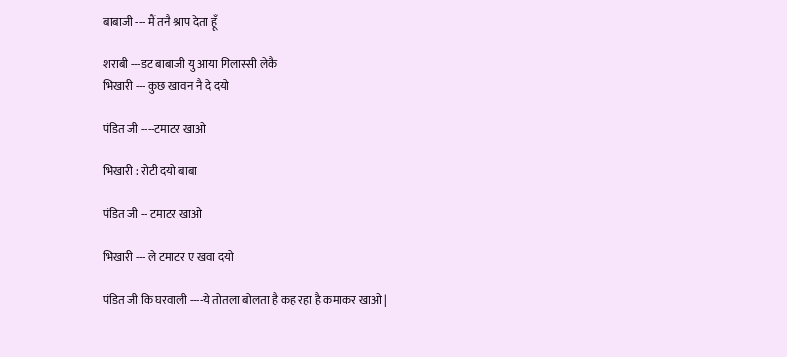बाबाजी --- मैं तनै श्राप देता हूँ

शराबी ---डट बाबाजी यु आया गिलास्सी लेकै
भिखारी --- कुछ खावन नै दे दयो

पंडित जी ----टमाटर खाओ

भिखारी : रोटी दयो बाबा

पंडित जी -- टमाटर खाओ

भिखारी --- ले टमाटर ए खवा दयो

पंडित जी कि घरवाली ----ये तोतला बोलता है कह रहा है कमाकर खाओ |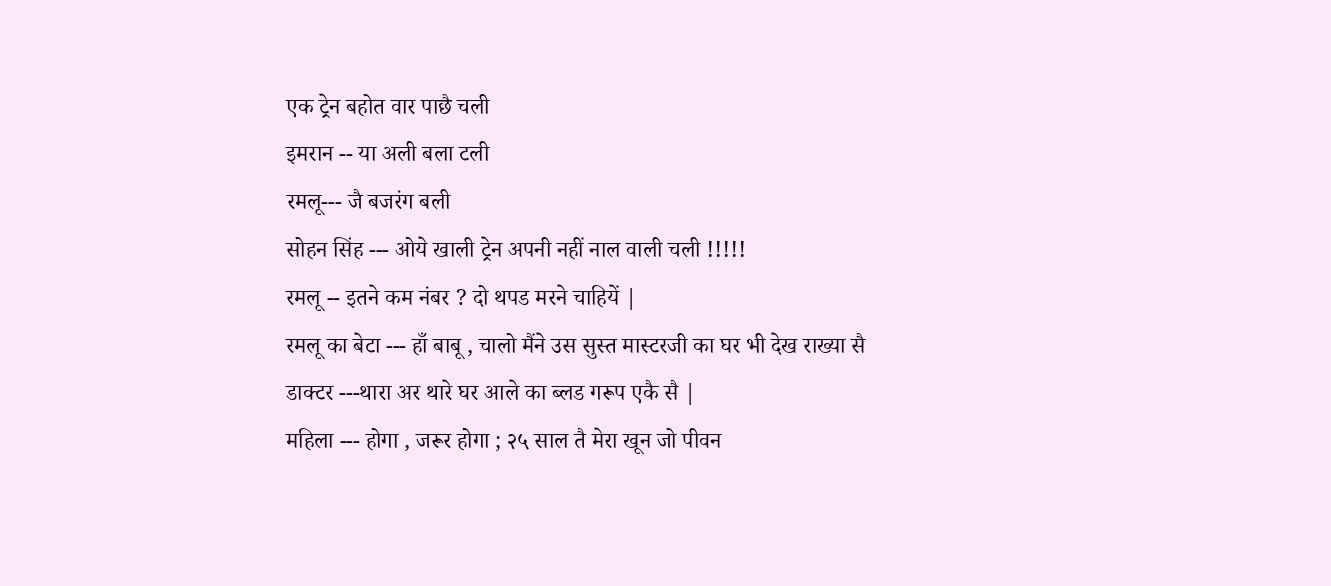एक ट्रेन बहोत वार पाछै चली
इमरान -- या अली बला टली
रमलू--- जै बजरंग बली
सोहन सिंह --- ओये खाली ट्रेन अपनी नहीं नाल वाली चली !!!!!
रमलू -- इतने कम नंबर ? दो थपड मरने चाहियें |
रमलू का बेटा --- हाँ बाबू , चालो मैंने उस सुस्त मास्टरजी का घर भी देख राख्या सै
डाक्टर ---थारा अर थारे घर आले का ब्लड गरूप एकै सै |
महिला --- होगा , जरूर होगा ; २५ साल तै मेरा खून जो पीवन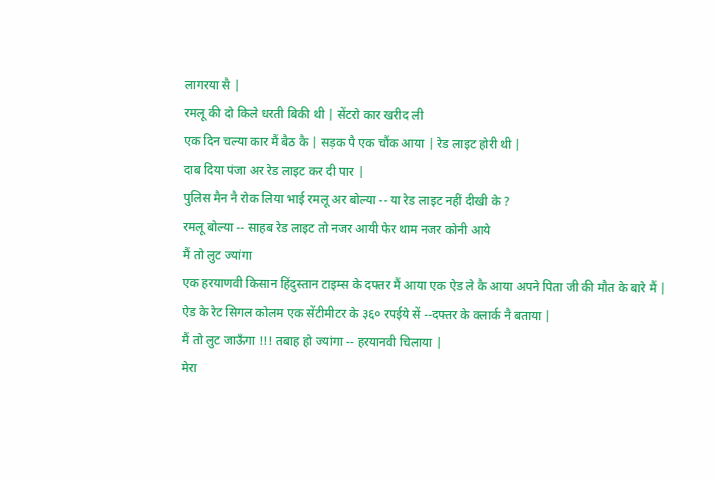लागरया सै |
रमलू की दो किले धरती बिकी थी | सेंटरो कार खरीद ली
एक दिन चल्या कार मैं बैठ कै | सड़क पै एक चौंक आया | रेड लाइट होरी थी |
दाब दिया पंजा अर रेड लाइट कर दी पार |
पुलिस मैन नै रोक लिया भाई रमलू अर बोल्या -- या रेड लाइट नहीं दीखी के ?
रमलू बोल्या -- साहब रेड लाइट तो नजर आयी फेर थाम नजर कोनी आये
मैं तो लुट ज्यांगा
एक हरयाणवी किसान हिंदुस्तान टाइम्स के दफ्तर मैं आया एक ऐड ले कै आया अपने पिता जी की मौत के बारे मैं |
ऐड के रेट सिगल कोलम एक सेंटीमीटर के ३६० रपईये सें --दफ्तर के क्लार्क नै बताया |
मैं तो लुट जाऊँगा !!! तबाह हो ज्यांगा -- हरयानवी चिलाया |
मेरा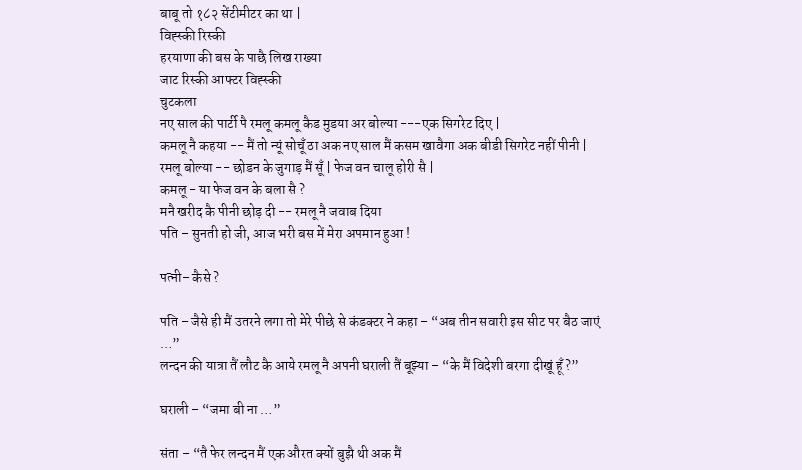बाबू तो १८२ सेंटीमीटर का था |
विह्स्की रिस्की
हरयाणा की बस के पाछै लिख राख्या
जाट रिस्की आफ्टर विह्स्की
चुटकला
नए साल की पार्टी पै रमलू कमलू कैड मुडया अर बोल्या ---एक सिगरेट दिए |
कमलू नै कहया -- मैं तो न्यूं सोचूँ ठा अक नए साल मैं कसम खावैगा अक बीडी सिगरेट नहीं पीनी |
रमलू बोल्या -- छोडन के जुगाड़ मैं सूँ | फेज वन चालू होरी सै |
कमलू - या फेज वन के बला सै ?
मनै खरीद कै पीनी छोड़ दी -- रमलू नै जवाब दिया
पति – सुनती हो जी, आज भरी बस में मेरा अपमान हुआ !

पत्नी– कैसे ?

पति – जैसे ही मैं उतरने लगा तो मेरे पीछे से कंडक्टर ने कहा – “अब तीन सवारी इस सीट पर बैठ जाएं …”
लन्दन की यात्रा तैं लौट कै आये रमलू नै अपनी घराली तैं बूझ्या – “के मैं विदेशी बरगा दीखूं हूँ ?”

घराली – “जमा बी ना …”

संता – “तै फेर लन्दन मैं एक औरत क्यों बुझै थी अक मैं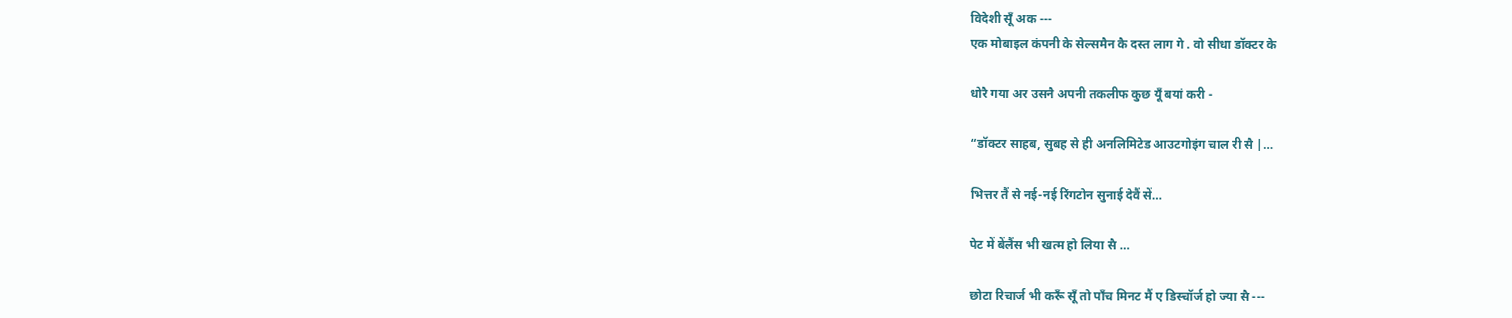विदेशी सूँ अक ---
एक मोबाइल कंपनी के सेल्समैन कै दस्त लाग गे . वो सीधा डॉक्टर के

धोरै गया अर उसनै अपनी तकलीफ कुछ यूँ बयां करी -

“डॉक्टर साहब, सुबह से ही अनलिमिटेड आउटगोइंग चाल री सै |…

भित्तर तैं से नई-नई रिंगटोन सुनाई देवैं सें…

पेट में बेंलैंस भी खत्म हो लिया सै …

छोटा रिचार्ज भी करूँ सूँ तो पाँच मिनट मैं ए डिस्चॉर्ज हो ज्या सै ---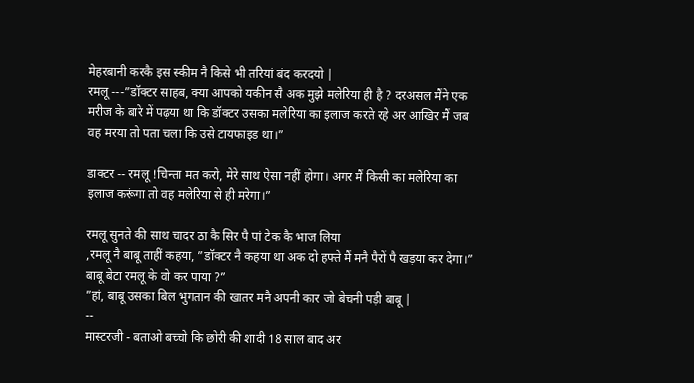मेहरबानी करकै इस स्कीम नै किसे भी तरियां बंद करदयो |
रमलू ---”डॉक्टर साहब, क्या आपको यकीन सै अक मुझे मलेरिया ही है ? दरअसल मैंने एक मरीज के बारे में पढ़या था कि डॉक्टर उसका मलेरिया का इलाज करते रहे अर आखिर मैं जब वह मरया तो पता चला कि उसे टायफाइड था।”

डाक्टर -- रमलू !चिन्ता मत करो, मेरे साथ ऐसा नहीं होगा। अगर मैं किसी का मलेरिया का इलाज करूंगा तो वह मलेरिया से ही मरेगा।”

रमलू सुनते की साथ चादर ठा कै सिर पै पां टेक कै भाज लिया
,रमलू नै बाबू ताहीं कहया, ”डॉक्टर नै कहया था अक दो हफ्ते मैं मनै पैरों पै खड़या कर देगा।”
बाबू बेटा रमलू के वो कर पाया ?”
”हां, बाबू उसका बिल भुगतान की खातर मनै अपनी कार जो बेचनी पड़ी बाबू |
--
मास्टरजी - बताओ बच्चो कि छोरी की शादी 18 साल बाद अर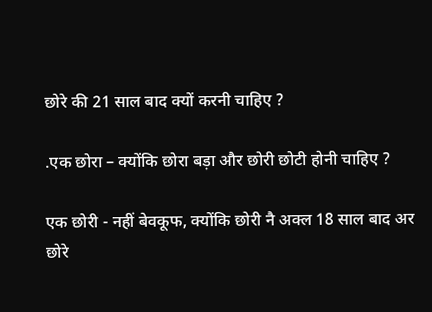छोरे की 21 साल बाद क्यों करनी चाहिए ?

.एक छोरा – क्योंकि छोरा बड़ा और छोरी छोटी होनी चाहिए ?

एक छोरी - नहीं बेवकूफ, क्योंकि छोरी नै अक्ल 18 साल बाद अर छोरे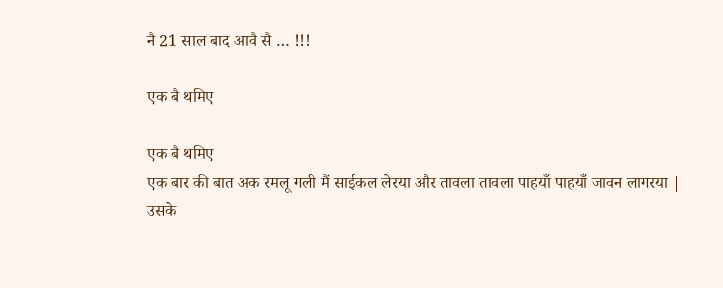नै 21 साल बाद आवै सै … !!!

एक बै थमिए

एक बै थमिए
एक बार की बात अक रमलू गली मैं साईकल लेरया और तावला तावला पाहयाँ पाहयाँ जावन लागरया |
उसके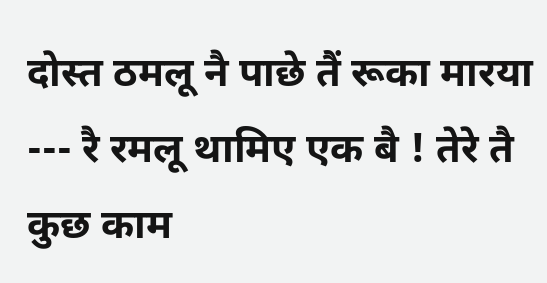दोस्त ठमलू नै पाछे तैं रूका मारया --- रै रमलू थामिए एक बै ! तेरे तै कुछ काम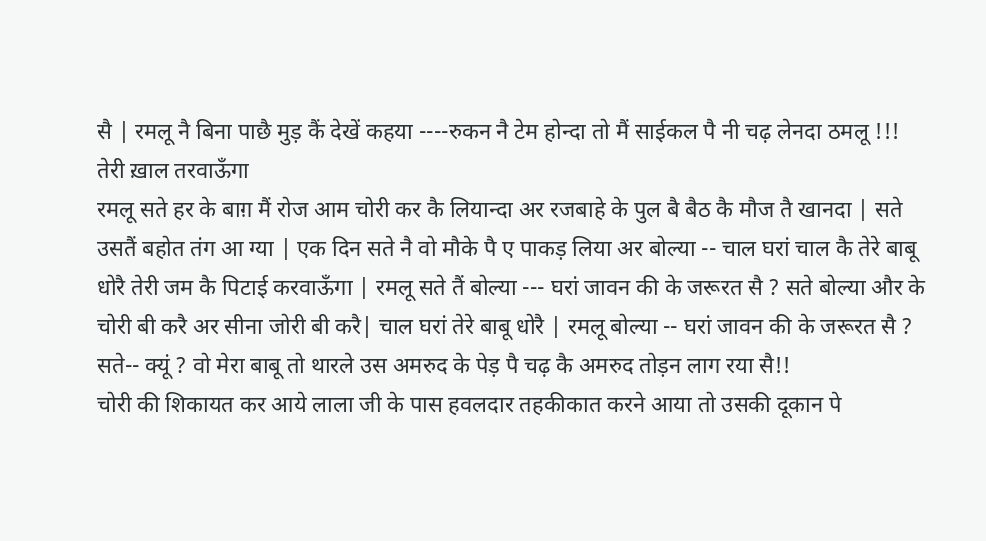सै | रमलू नै बिना पाछै मुड़ कैं देखें कहया ----रुकन नै टेम होन्दा तो मैं साईकल पै नी चढ़ लेनदा ठमलू !!!
तेरी ख़ाल तरवाऊँगा
रमलू सते हर के बाग़ मैं रोज आम चोरी कर कै लियान्दा अर रजबाहे के पुल बै बैठ कै मौज तै खानदा | सते उसतैं बहोत तंग आ ग्या | एक दिन सते नै वो मौके पै ए पाकड़ लिया अर बोल्या -- चाल घरां चाल कै तेरे बाबू धोरै तेरी जम कै पिटाई करवाऊँगा | रमलू सते तैं बोल्या --- घरां जावन की के जरूरत सै ? सते बोल्या और के चोरी बी करै अर सीना जोरी बी करै| चाल घरां तेरे बाबू धोरै | रमलू बोल्या -- घरां जावन की के जरूरत सै ? सते-- क्यूं ? वो मेरा बाबू तो थारले उस अमरुद के पेड़ पै चढ़ कै अमरुद तोड़न लाग रया सै!!
चोरी की शिकायत कर आये लाला जी के पास हवलदार तहकीकात करने आया तो उसकी दूकान पे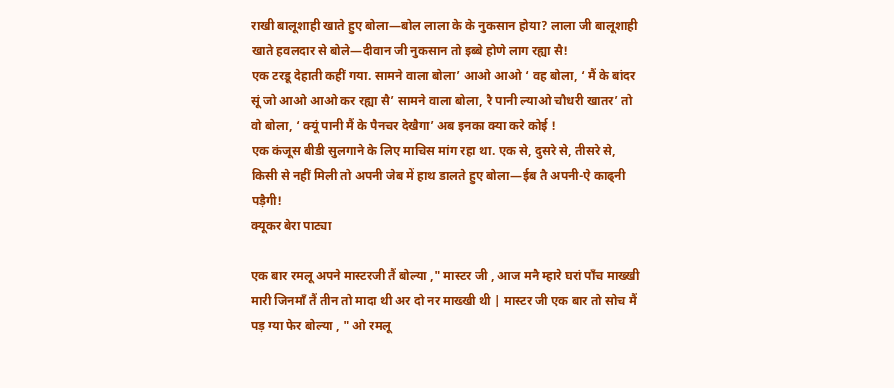राखी बालूशाही खाते हुए बोला—बोल लाला के के नुकसान होया? लाला जी बालूशाही खाते हवलदार से बोले—दीवान जी नुकसान तो इब्बे होणे लाग रह्या सै!
एक टरडू देहाती कहीं गया. सामने वाला बोला’ आओ आओ ‘ वह बोला, ‘ मैं के बांदर सूं जो आओ आओ कर रह्या सै’ सामने वाला बोला, रै पानी ल्याओ चौधरी खातर’ तो वो बोला, ‘ क्यूं पानी मैं के पैनचर देखैगा’ अब इनका क्या करे कोई !
एक कंजूस बीडी सुलगाने के लिए माचिस मांग रहा था. एक से, दुसरे से, तीसरे से, किसी से नहीं मिली तो अपनी जेब में हाथ डालते हुए बोला—ईब तै अपनी-ऐ काढ्नी पड़ैगी!
क्यूकर बेरा पाट्या

एक बार रमलू अपने मास्टरजी तैं बोल्या ," मास्टर जी , आज मनै म्हारे घरां पाँच माख्खी मारी जिनमाँ तैं तीन तो मादा थी अर दो नर माख्खी थी | मास्टर जी एक बार तो सोच मैं पड़ ग्या फेर बोल्या , " ओ रमलू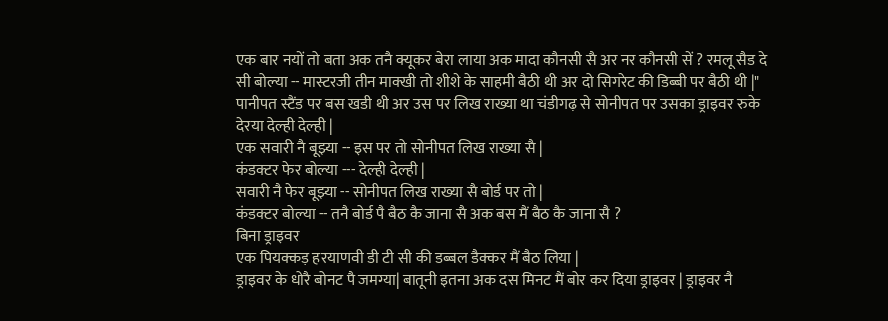एक बार नयों तो बता अक तनै क्यूकर बेरा लाया अक मादा कौनसी सै अर नर कौनसी सें ? रमलू सैड दे सी बोल्या -- मास्टरजी तीन माक्खी तो शीशे के साहमी बैठी थी अर दो सिगरेट की डिब्बी पर बैठी थी |"
पानीपत स्टैंड पर बस खडी थी अर उस पर लिख राख्या था चंडीगढ़ से सोनीपत पर उसका ड्राइवर रुके देरया देल्ही देल्ही |
एक सवारी नै बूझ्या -- इस पर तो सोनीपत लिख राख्या सै |
कंडक्टर फेर बोल्या --- देल्ही देल्ही |
सवारी नै फेर बूझ्या -- सोनीपत लिख राख्या सै बोर्ड पर तो |
कंडक्टर बोल्या -- तनै बोर्ड पै बैठ कै जाना सै अक बस मैं बैठ कै जाना सै ?
बिना ड्राइवर
एक पियक्कड़ हरयाणवी डी टी सी की डब्बल डैक्कर मैं बैठ लिया |
ड्राइवर के धोरै बोनट पै जमग्या| बातूनी इतना अक दस मिनट मैं बोर कर दिया ड्राइवर | ड्राइवर नै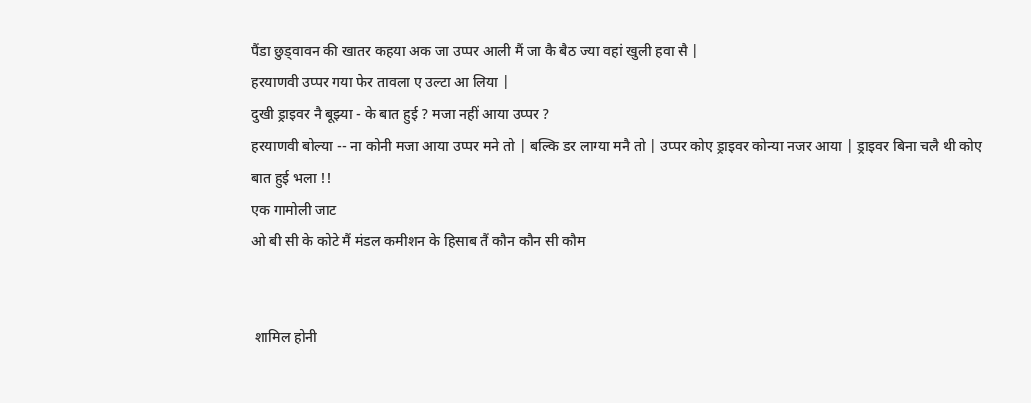पैंडा छुड्वावन की खातर कहया अक जा उप्पर आली मैं जा कै बैठ ज्या वहां खुली हवा सै |
हरयाणवी उप्पर गया फेर तावला ए उल्टा आ लिया |
दुखी ड्राइवर नै बूझ्या - के बात हुई ? मजा नहीं आया उप्पर ?
हरयाणवी बोल्या -- ना कोनी मजा आया उप्पर मने तो | बल्कि डर लाग्या मनै तो | उप्पर कोए ड्राइवर कोन्या नजर आया | ड्राइवर बिना चलै थी कोए बात हुई भला !!
एक गामोली जाट
ओ बी सी के कोटे मैं मंडल कमीशन के हिसाब तैं कौन कौन सी कौम


 शामिल होनी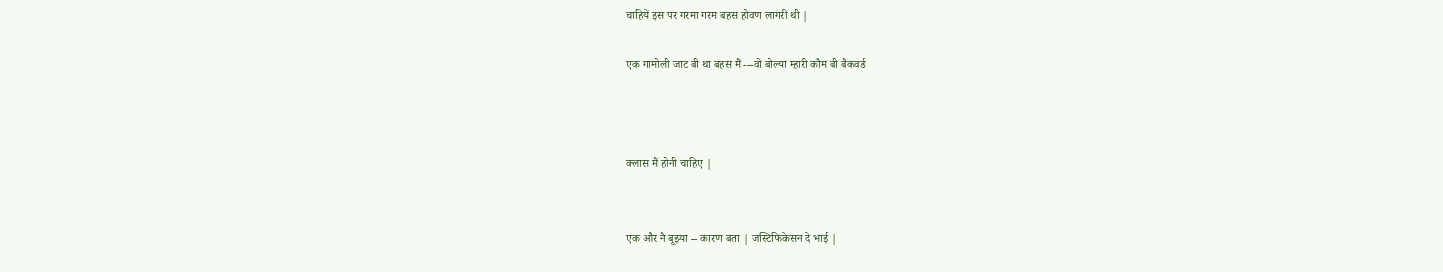चाहियें इस पर गरमा गरम बहस होवण लागरी थी |

एक गामोली जाट बी था बहस मैं ---वो बोल्या म्हारी कौम बी बैकवर्ड



क्लास मैं होनी चाहिए |


एक और नै बूझ्या -- कारण बता | जस्टिफिकेसन दे भाई |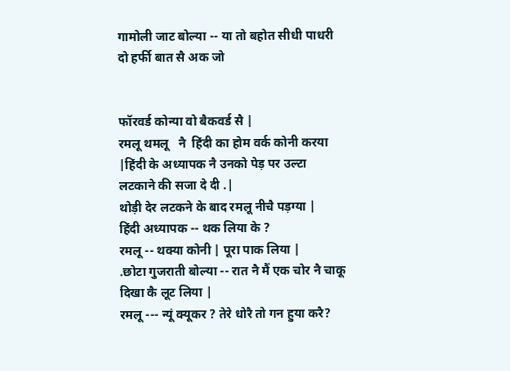गामोली जाट बोल्या -- या तो बहोत सीधी पाधरी दो हर्फी बात सै अक जो


फॉरवर्ड कोन्या वो बैकवर्ड सै |
रमलू थमलू   नै  हिंदी का होम वर्क कोनी करया |हिंदी के अध्यापक नै उनको पेड़ पर उल्टा लटकाने की सजा दे दी .|
थोड़ी देर लटकने के बाद रमलू नीचै पड़ग्या |
हिंदी अध्यापक -- थक लिया के ?
रमलू -- थक्या कोनी | पूरा पाक लिया |
.छोटा गुजराती बोल्या -- रात नै मैं एक चोर नै चाकू दिखा कै लूट लिया |
रमलू --- न्यूं क्यूकर ? तेरे धोरै तो गन हुया करै?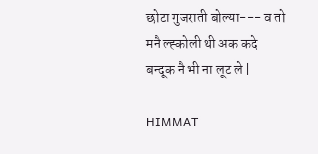छोटा गुजराती बोल्या--- व तो मनै ल्ह्कोली थी अक कदे बन्दूक नै भी ना लूट ले |

HIMMAT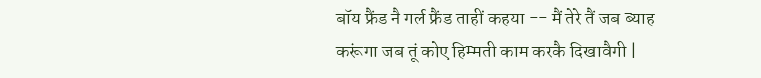बॉय फ्रैंड नै गर्ल फ्रैंड ताहीं कहया -- मैं तेरे तैं जब ब्याह करूंगा जब तूं कोए हिम्मती काम करकै दिखावैगी |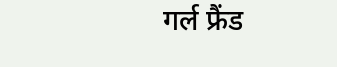गर्ल फ्रैंड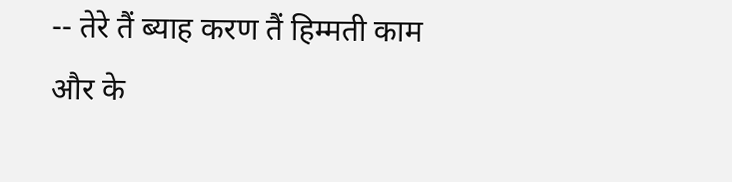-- तेरे तैं ब्याह करण तैं हिम्मती काम और के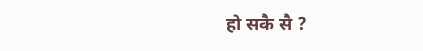हो सकै सै ?